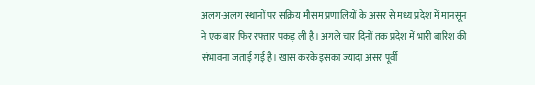अलग-अलग स्थानों पर सक्रिय मौसम प्रणालियों के असर से मध्य प्रदेश में मानसून ने एक बार फिर रफ्तार पकड़ ली है। अगले चार दिनों तक प्रदेश में भारी बारिश की संभावना जताई गई है। खास करके इसका ज्यादा असर पूर्वी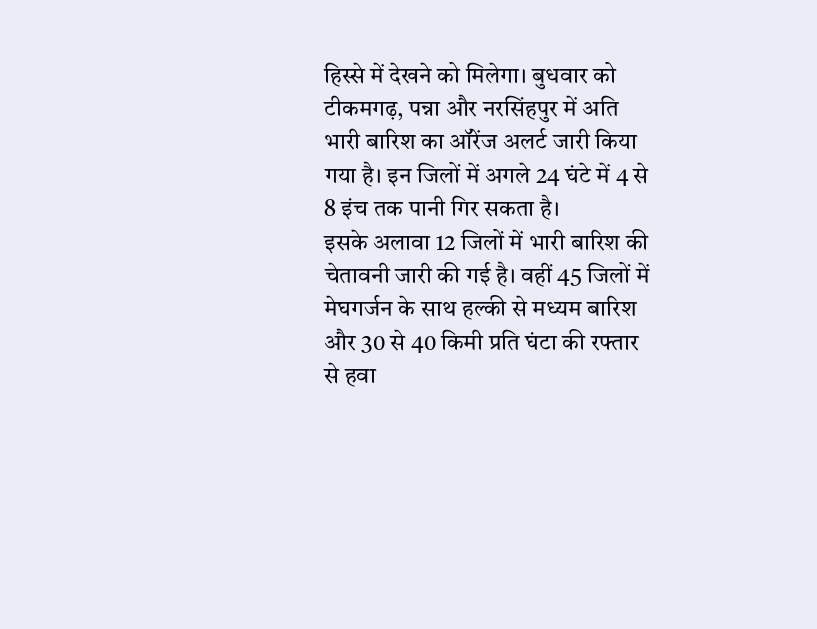हिस्से में देखने को मिलेगा। बुधवार को टीकमगढ़, पन्ना और नरसिंहपुर में अति भारी बारिश का ऑरेंज अलर्ट जारी किया गया है। इन जिलों में अगले 24 घंटे में 4 से 8 इंच तक पानी गिर सकता है।
इसके अलावा 12 जिलों में भारी बारिश की चेतावनी जारी की गई है। वहीं 45 जिलों में मेघगर्जन के साथ हल्की से मध्यम बारिश और 30 से 40 किमी प्रति घंटा की रफ्तार से हवा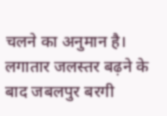चलने का अनुमान है। लगातार जलस्तर बढ़ने के बाद जबलपुर बरगी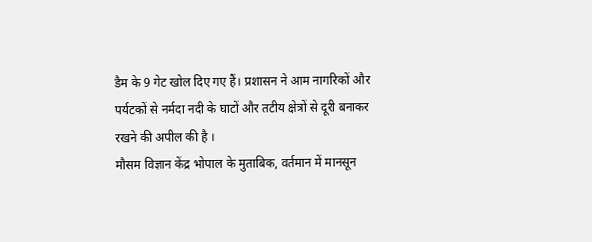डैम के 9 गेट खोल दिए गए हैं। प्रशासन ने आम नागरिकों और पर्यटकों से नर्मदा नदी के घाटों और तटीय क्षेत्रों से दूरी बनाकर रखने की अपील की है ।
मौसम विज्ञान केंद्र भोपाल के मुताबिक, वर्तमान में मानसून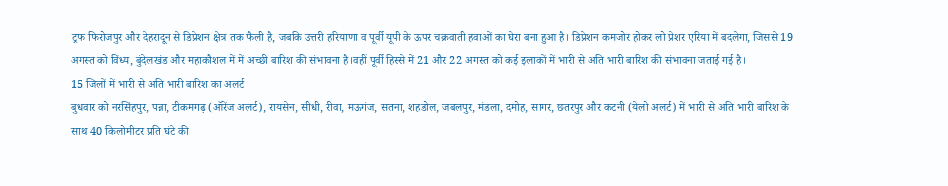ट्रफ फिरोजपुर और देहरादून से डिप्रेशन क्षेत्र तक फैली है, जबकि उत्तरी हरियाणा व पूर्वी यूपी के ऊपर चक्रवाती हवाओं का घेरा बना हुआ है। डिप्रेशन कमजोर होकर लो प्रेशर एरिया में बदलेगा, जिससे 19 अगस्त को विंध्य, बुंदेलखंड और महाकौशल में में अच्छी बारिश की संभावना है।वहीं पूर्वी हिस्से में 21 और 22 अगस्त को कई इलाकों में भारी से अति भारी बारिश की संभावना जताई गई है।
15 जिलों में भारी से अति भारी बारिश का अलर्ट
बुधवार को नरसिंहपुर, पन्ना, टीकमगढ़ (ऑरेंज अलर्ट), रायसेन, सीधी, रीवा, मऊगंज, सतना, शहडोल, जबलपुर, मंडला, दमोह, सागर, छतरपुर और कटनी (येलो अलर्ट) में भारी से अति भारी बारिश के साथ 40 किलोमीटर प्रति घंटे की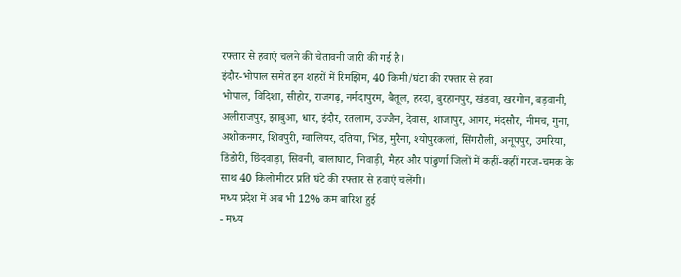रफ्तार से हवाएं चलने की चेतावनी जारी की गई है।
इंदौर-भोपाल समेत इन शहरों में रिमझिम, 40 किमी/घंटा की रफ्तार से हवा
भोपाल, विदिशा, सीहोर, राजगढ़, नर्मदापुरम, बैतूल, हरदा, बुरहानपुर, खंडवा, खरगोन, बड़वानी, अलीराजपुर, झाबुआ, धार, इंदौर, रतलाम, उज्जैन, देवास, शाजापुर, आगर, मंदसौर, नीमच, गुना, अशोकनगर, शिवपुरी, ग्वालियर, दतिया, भिंड, मुरैना, श्योपुरकलां, सिंगरौली, अनूपपुर, उमरिया, डिंडोरी, छिंदवाड़ा, सिवनी, बालाघाट, निवाड़ी, मैहर और पांढुर्णा जिलों में कहीं-कहीं गरज-चमक के साथ 40 किलोमीटर प्रति घंटे की रफ्तार से हवाएं चलेंगी।
मध्य प्रदेश में अब भी 12% कम बारिश हुई
- मध्य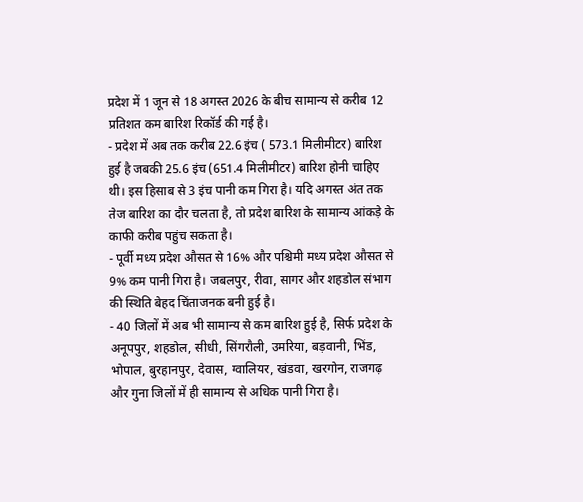प्रदेश में 1 जून से 18 अगस्त 2026 के बीच सामान्य से करीब 12 प्रतिशत कम बारिश रिकॉर्ड की गई है।
- प्रदेश में अब तक करीब 22.6 इंच ( 573.1 मिलीमीटर) बारिश हुई है जबकी 25.6 इंच (651.4 मिलीमीटर) बारिश होनी चाहिए थी। इस हिसाब से 3 इंच पानी कम गिरा है। यदि अगस्त अंत तक तेज बारिश का दौर चलता है, तो प्रदेश बारिश के सामान्य आंकड़े के काफी करीब पहुंच सकता है।
- पूर्वी मध्य प्रदेश औसत से 16% और पश्चिमी मध्य प्रदेश औसत से 9% कम पानी गिरा है। जबलपुर, रीवा, सागर और शहडोल संभाग की स्थिति बेहद चिंताजनक बनी हुई है।
- 40 जिलों में अब भी सामान्य से कम बारिश हुई है, सिर्फ प्रदेश के अनूपपुर, शहडोल, सीधी, सिंगरौली, उमरिया, बड़वानी, भिंड, भोपाल, बुरहानपुर, देवास, ग्वालियर, खंडवा, खरगोन, राजगढ़ और गुना जिलों में ही सामान्य से अधिक पानी गिरा है।